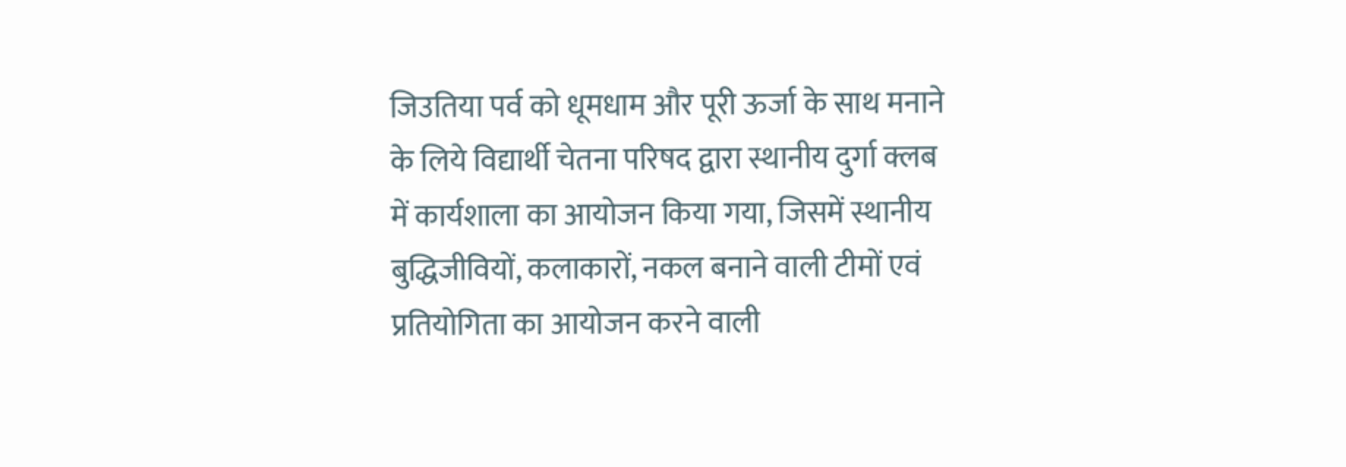जिउतिया पर्व को धूमधाम और पूरी ऊर्जा के साथ मनाने के लिये विद्यार्थी चेतना परिषद द्वारा स्थानीय दुर्गा क्लब में कार्यशाला का आयोजन किया गया, जिसमें स्थानीय बुद्धिजीवियों, कलाकारों, नकल बनाने वाली टीमों एवं प्रतियोगिता का आयोजन करने वाली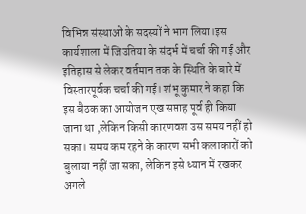विभिन्न संस्थाओं के सदस्यों ने भाग लिया।इस कार्यशाला में जिउतिया के संदर्भ में चर्चा की गई और इतिहास से लेकर वर्तमान तक के स्थिति के बारे में विस्तारपूर्वक चर्चा की गई। शंभू कुमार ने कहा कि इस बैठक का आयोजन एख सप्ताह पूर्व ही किया जाना था ,लेकिन किसी कारणवश उस समय नहीं हो सका। समय कम रहने के कारण सभी कलाकारों को बुलाया नहीं जा सका, लेकिन इसे ध्यान में रखकर अगले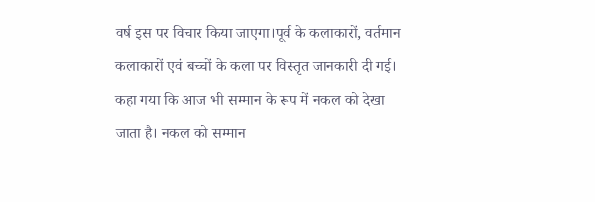वर्ष इस पर विचार किया जाएगा।पूर्व के कलाकारों, वर्तमान कलाकारों एवं बच्चों के कला पर विस्तृत जानकारी दी गई। कहा गया कि आज भी सम्मान के रूप में नकल को देखा जाता है। नकल को सम्मान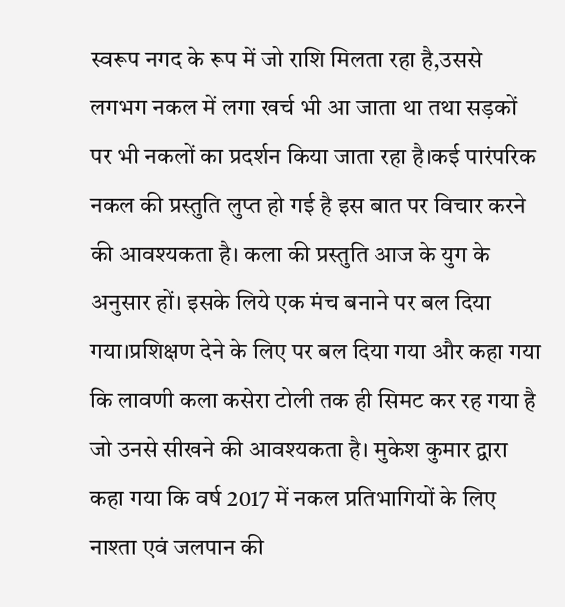स्वरूप नगद के रूप में जो राशि मिलता रहा है,उससे लगभग नकल में लगा खर्च भी आ जाता था तथा सड़कों पर भी नकलों का प्रदर्शन किया जाता रहा है।कई पारंपरिक नकल की प्रस्तुति लुप्त हो गई है इस बात पर विचार करने की आवश्यकता है। कला की प्रस्तुति आज के युग के अनुसार हों। इसके लिये एक मंच बनाने पर बल दिया गया।प्रशिक्षण देने के लिए पर बल दिया गया और कहा गया कि लावणी कला कसेरा टोली तक ही सिमट कर रह गया है जो उनसे सीखने की आवश्यकता है। मुकेश कुमार द्वारा कहा गया कि वर्ष 2017 में नकल प्रतिभागियों के लिए नाश्ता एवं जलपान की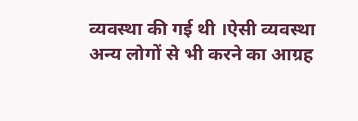व्यवस्था की गई थी ।ऐसी व्यवस्था अन्य लोगों से भी करने का आग्रह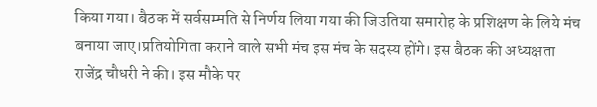किया गया। बैठक में सर्वसम्मति से निर्णय लिया गया की जिउतिया समारोह के प्रशिक्षण के लिये मंच बनाया जाए।प्रतियोगिता कराने वाले सभी मंच इस मंच के सदस्य होंगे। इस बैठक की अध्यक्षता राजेंद्र चौधरी ने की। इस मौके पर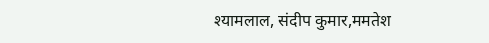श्यामलाल, संदीप कुमार,ममतेश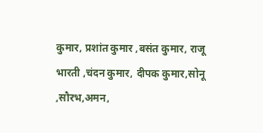कुमार, प्रशांत कुमार ,बसंत कुमार, राजू भारती ,चंदन कुमार, दीपक कुमार,सोनू ,सौरभ,अमन,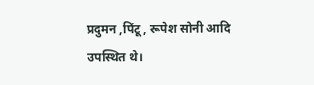प्रदुमन ,पिंटू, रूपेश सोनी आदि उपस्थित थे।